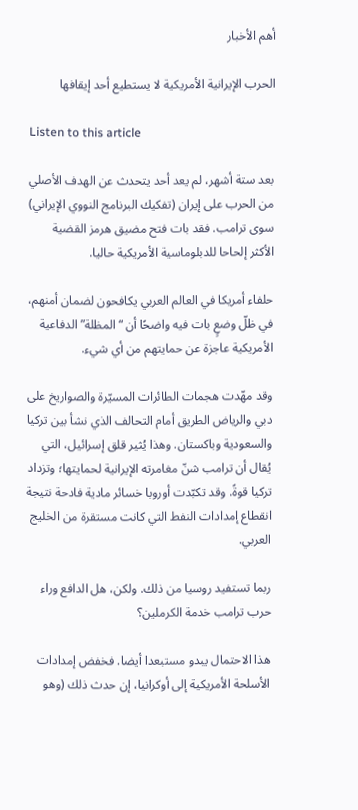أهم الأخبار

الحرب الإيرانية الأمريكية لا يستطيع أحد إيقافها

Listen to this article

بعد ستة أشهر، لم يعد أحد يتحدث عن الهدف الأصلي من الحرب على إيران (تفكيك البرنامج النووي الإيراني) سوى ترامب. فقد بات فتح مضيق هرمز القضية الأكثر إلحاحا للدبلوماسية الأمريكية حاليا.

حلفاء أمريكا في العالم العربي يكافحون لضمان أمنهم، في ظلّ وضعٍ بات فيه واضحًا أن “المظلة” الدفاعية الأمريكية عاجزة عن حمايتهم من أي شيء.

وقد مهّدت هجمات الطائرات المسيّرة والصواريخ على دبي والرياض الطريق أمام التحالف الذي نشأ بين تركيا والسعودية وباكستان. وهذا يُثير قلق إسرائيل، التي يُقال أن ترامب شنّ مغامرته الإيرانية لحمايتها؛ وتزداد تركيا قوةً. وقد تكبّدت أوروبا خسائر مادية فادحة نتيجة انقطاع إمدادات النفط التي كانت مستقرة من الخليج العربي.

ربما تستفيد روسيا من ذلك. ولكن، هل الدافع وراء حرب ترامب خدمة الكرملين؟

هذا الاحتمال يبدو مستبعدا أيضا. فخفض إمدادات الأسلحة الأمريكية إلى أوكرانيا، إن حدث ذلك (وهو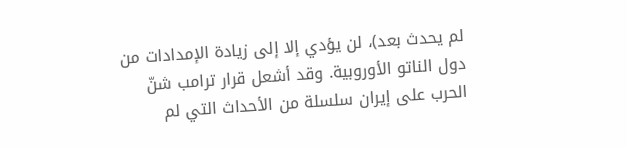لم يحدث بعد)، لن يؤدي إلا إلى زيادة الإمدادات من دول الناتو الأوروبية. وقد أشعل قرار ترامب شنّ الحرب على إيران سلسلة من الأحداث التي لم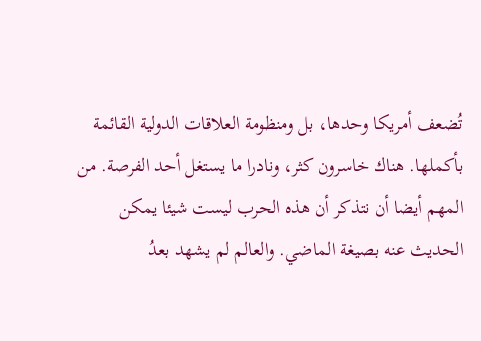تُضعف أمريكا وحدها، بل ومنظومة العلاقات الدولية القائمة بأكملها. هناك خاسرون كثر، ونادرا ما يستغل أحد الفرصة. من المهم أيضا أن نتذكر أن هذه الحرب ليست شيئا يمكن الحديث عنه بصيغة الماضي. والعالم لم يشهد بعدُ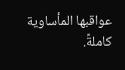عواقبها المأساوية كاملةً.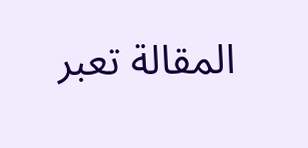المقالة تعبر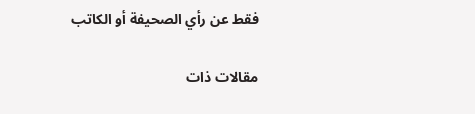فقط عن رأي الصحيفة أو الكاتب

مقالات ذات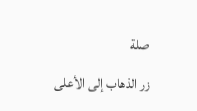صلة

زر الذهاب إلى الأعلى